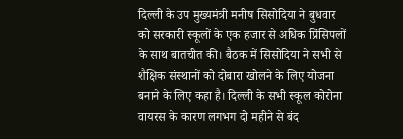दिल्ली के उप मुख्यमंत्री मनीष सिसोदिया ने बुधवार को सरकारी स्कूलों के एक हजार से अधिक प्रिंसिपलों के साथ बातचीत की। बैठक में सिसोदिया ने सभी से शैक्षिक संस्थानों को दोबारा खोलने के लिए योजना बनाने के लिए कहा है। दिल्ली के सभी स्कूल कोरोना वायरस के कारण लगभग दो महीने से बंद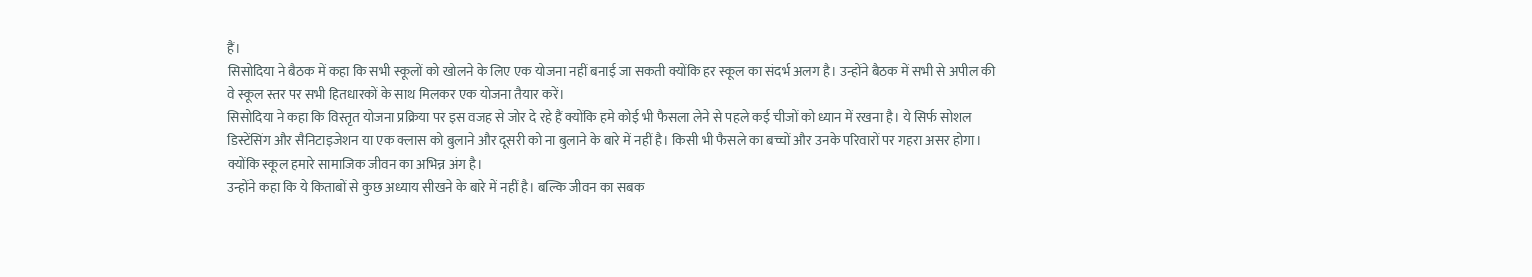हैं।
सिसोदिया ने बैठक में कहा कि सभी स्कूलों को खोलने के लिए एक योजना नहीं बनाई जा सकती क्योंकि हर स्कूल का संदर्भ अलग है। उन्होंने बैठक में सभी से अपील की वे स्कूल स्तर पर सभी हितधारकों के साथ मिलकर एक योजना तैयार करें।
सिसोदिया ने कहा कि विस्तृत योजना प्रक्रिया पर इस वजह से जोर दे रहे हैं क्योंकि हमे कोई भी फैसला लेने से पहले कई चीजों को ध्यान में रखना है। ये सिर्फ सोशल डिस्टेंसिंग और सैनिटाइजेशन या एक क्लास को बुलाने और दूसरी को ना बुलाने के बारे में नहीं है। किसी भी फैसले का बच्चों और उनके परिवारों पर गहरा असर होगा। क्योंकि स्कूल हमारे सामाजिक जीवन का अभिन्न अंग है।
उन्होंने कहा कि ये किताबों से कुछ अध्याय सीखने के बारे में नहीं है। बल्कि जीवन का सबक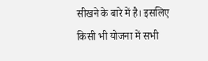सीखने के बारे में है। इसलिए किसी भी योजना में सभी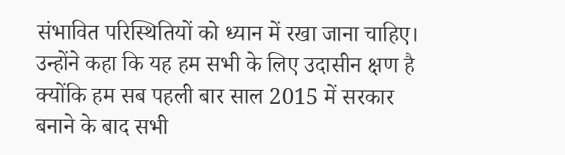संभावित परिस्थितियों को ध्यान में रखा जाना चाहिए।
उन्होंने कहा कि यह हम सभी के लिए उदासीन क्षण है क्योंकि हम सब पहली बार साल 2015 में सरकार बनाने के बाद सभी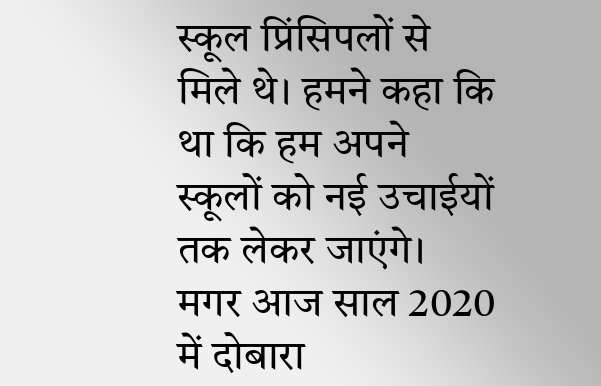स्कूल प्रिंसिपलों से मिले थे। हमने कहा कि था कि हम अपने स्कूलों को नई उचाईयों तक लेकर जाएंगे। मगर आज साल 2020 में दोबारा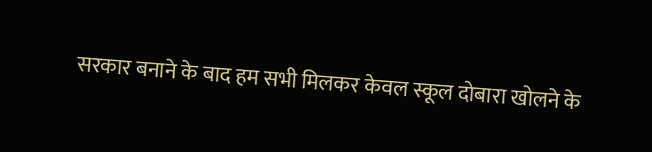सरकार बनाने के बाद हम सभी मिलकर केवल स्कूल दोबारा खोलने के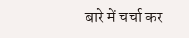बारे में चर्चा कर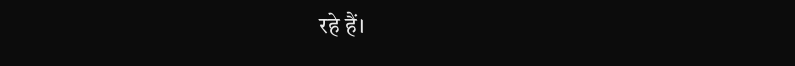रहे हैं।